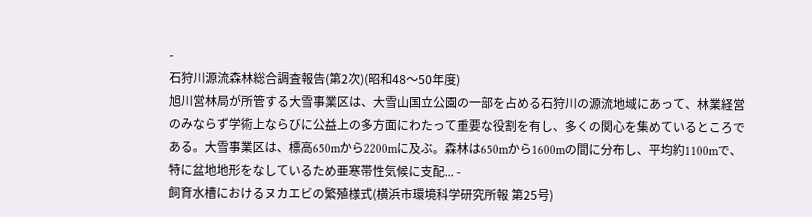-
石狩川源流森林総合調査報告(第2次)(昭和48〜50年度)
旭川営林局が所管する大雪事業区は、大雪山国立公園の一部を占める石狩川の源流地域にあって、林業経営のみならず学術上ならびに公益上の多方面にわたって重要な役割を有し、多くの関心を集めているところである。大雪事業区は、標高650mから2200mに及ぶ。森林は650mから1600mの間に分布し、平均約1100mで、特に盆地地形をなしているため亜寒帯性気候に支配... -
飼育水槽におけるヌカエビの繁殖様式(横浜市環境科学研究所報 第25号)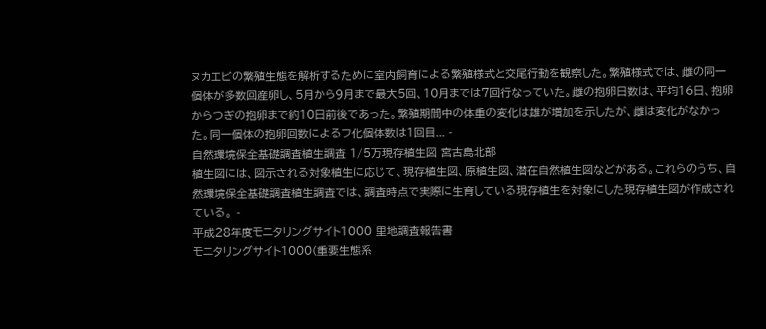ヌカエビの繁殖生態を解析するために室内飼育による繁殖様式と交尾行動を観察した。繁殖様式では、雌の同一個体が多数回産卵し、5月から9月まで最大5回、10月までは7回行なっていた。雌の抱卵日数は、平均16日、抱卵からつぎの抱卵まで約10日前後であった。繁殖期間中の体重の変化は雄が増加を示したが、雌は変化がなかった。同一個体の抱卵回数によるフ化個体数は1回目... -
自然環境保全基礎調査植生調査 1/5万現存植生図 宮古島北部
植生図には、図示される対象植生に応じて、現存植生図、原植生図、潜在自然植生図などがある。これらのうち、自然環境保全基礎調査植生調査では、調査時点で実際に生育している現存植生を対象にした現存植生図が作成されている。 -
平成28年度モニタリングサイト1000 里地調査報告書
モニタリングサイト1000(重要生態系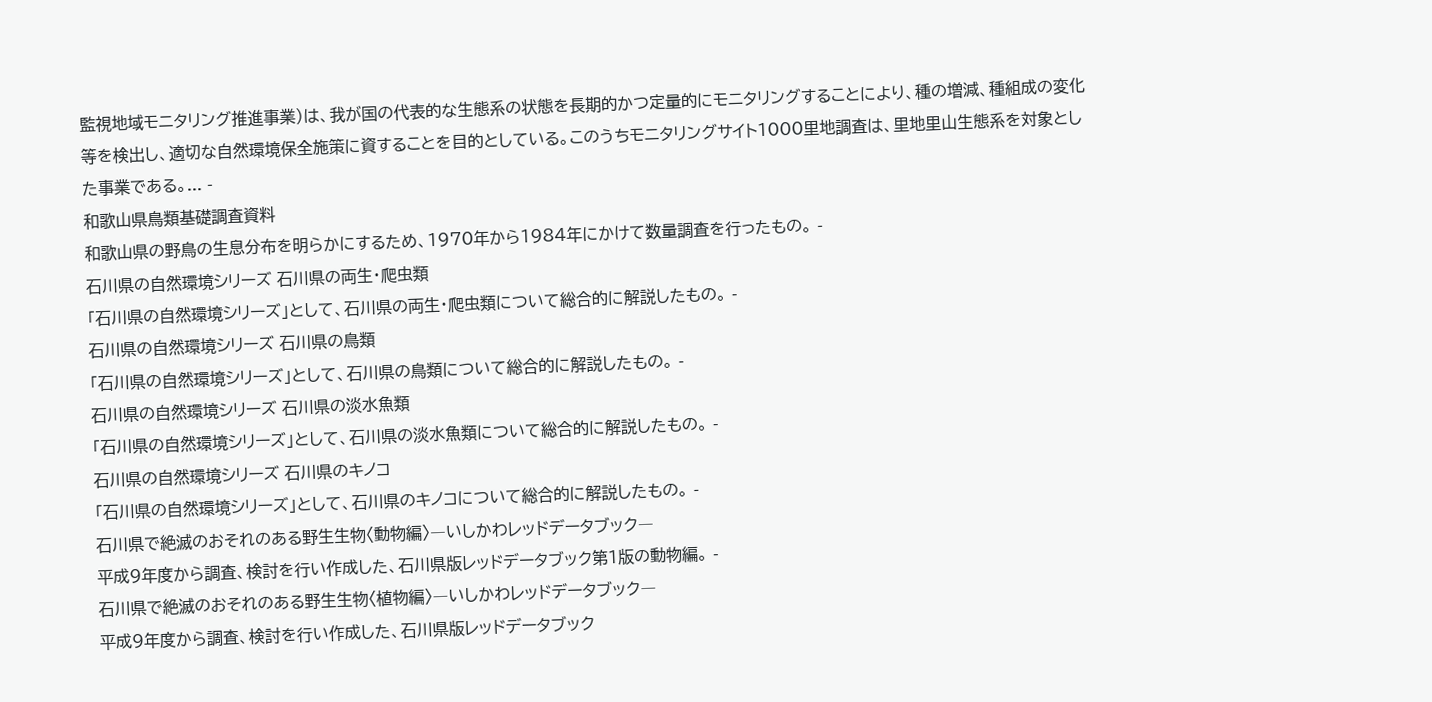監視地域モニタリング推進事業)は、我が国の代表的な生態系の状態を長期的かつ定量的にモニタリングすることにより、種の増減、種組成の変化等を検出し、適切な自然環境保全施策に資することを目的としている。このうちモニタリングサイト1000里地調査は、里地里山生態系を対象とした事業である。... -
和歌山県鳥類基礎調査資料
和歌山県の野鳥の生息分布を明らかにするため、1970年から1984年にかけて数量調査を行ったもの。 -
石川県の自然環境シリーズ 石川県の両生・爬虫類
「石川県の自然環境シリーズ」として、石川県の両生・爬虫類について総合的に解説したもの。 -
石川県の自然環境シリーズ 石川県の鳥類
「石川県の自然環境シリーズ」として、石川県の鳥類について総合的に解説したもの。 -
石川県の自然環境シリーズ 石川県の淡水魚類
「石川県の自然環境シリーズ」として、石川県の淡水魚類について総合的に解説したもの。 -
石川県の自然環境シリーズ 石川県のキノコ
「石川県の自然環境シリーズ」として、石川県のキノコについて総合的に解説したもの。 -
石川県で絶滅のおそれのある野生生物〈動物編〉―いしかわレッドデータブック―
平成9年度から調査、検討を行い作成した、石川県版レッドデータブック第1版の動物編。 -
石川県で絶滅のおそれのある野生生物〈植物編〉―いしかわレッドデータブック―
平成9年度から調査、検討を行い作成した、石川県版レッドデータブック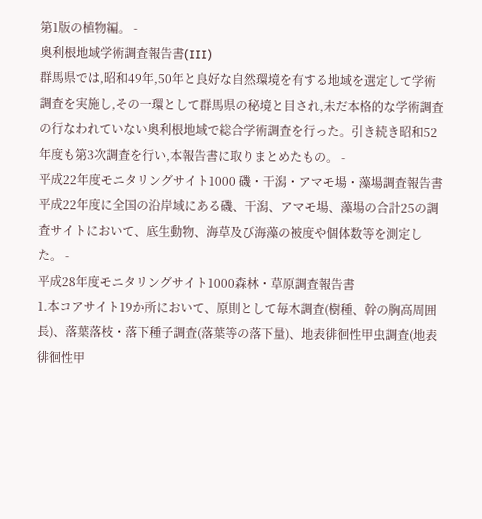第1版の植物編。 -
奥利根地域学術調査報告書(III)
群馬県では,昭和49年,50年と良好な自然環境を有する地域を選定して学術調査を実施し,その一環として群馬県の秘境と目され,未だ本格的な学術調査の行なわれていない奥利根地域で総合学術調査を行った。引き続き昭和52年度も第3次調査を行い,本報告書に取りまとめたもの。 -
平成22年度モニタリングサイト1000 磯・干潟・アマモ場・藻場調査報告書
平成22年度に全国の沿岸域にある磯、干潟、アマモ場、藻場の合計25の調査サイトにおいて、底生動物、海草及び海藻の被度や個体数等を測定した。 -
平成28年度モニタリングサイト1000森林・草原調査報告書
1.本コアサイト19か所において、原則として毎木調査(樹種、幹の胸高周囲長)、落葉落枝・落下種子調査(落葉等の落下量)、地表徘徊性甲虫調査(地表徘徊性甲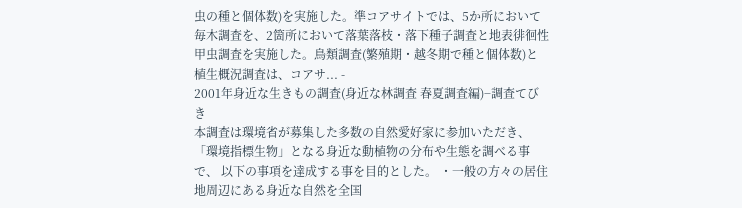虫の種と個体数)を実施した。準コアサイトでは、5か所において毎木調査を、2箇所において落葉落枝・落下種子調査と地表徘徊性甲虫調査を実施した。鳥類調査(繁殖期・越冬期で種と個体数)と植生概況調査は、コアサ... -
2001年身近な生きもの調査(身近な林調査 春夏調査編)−調査てびき
本調査は環境省が募集した多数の自然愛好家に参加いただき、「環境指標生物」となる身近な動植物の分布や生態を調べる事で、 以下の事項を達成する事を目的とした。 ・一般の方々の居住地周辺にある身近な自然を全国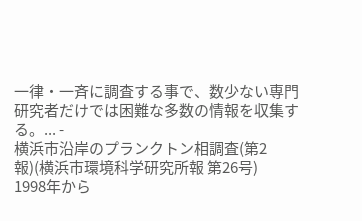一律・一斉に調査する事で、数少ない専門研究者だけでは困難な多数の情報を収集する。... -
横浜市沿岸のプランクトン相調査(第2報)(横浜市環境科学研究所報 第26号)
1998年から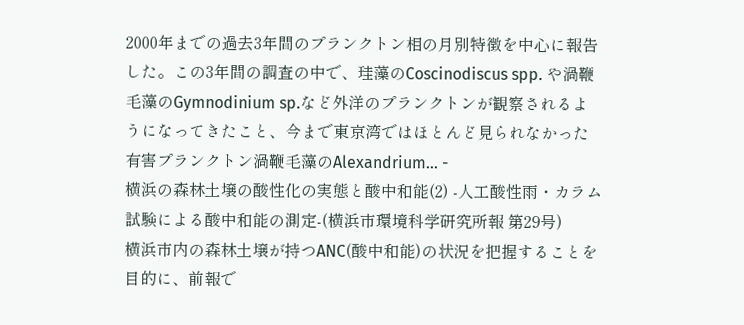2000年までの過去3年間のプランクトン相の月別特徴を中心に報告した。この3年間の調査の中で、珪藻のCoscinodiscus spp. や渦鞭毛藻のGymnodinium sp.など外洋のプランクトンが観察されるようになってきたこと、今まで東京湾ではほとんど見られなかった有害プランクトン渦鞭毛藻のAlexandrium... -
横浜の森林土壌の酸性化の実態と酸中和能(2) -人工酸性雨・カラム試験による酸中和能の測定-(横浜市環境科学研究所報 第29号)
横浜市内の森林土壌が持つANC(酸中和能)の状況を把握することを目的に、前報で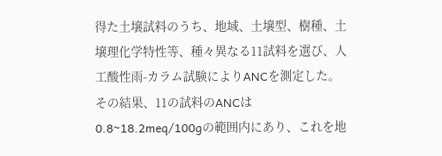得た土壌試料のうち、地域、土壌型、樹種、土壌理化学特性等、種々異なる11試料を選び、人工酸性雨-カラム試験によりANCを測定した。その結果、11の試料のANCは0.8~18.2meq/100gの範囲内にあり、これを地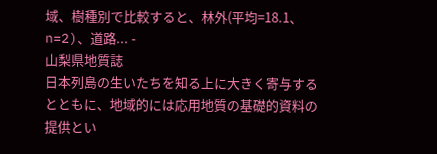域、樹種別で比較すると、林外(平均=18.1、n=2)、道路... -
山梨県地質誌
日本列島の生いたちを知る上に大きく寄与するとともに、地域的には応用地質の基礎的資料の提供とい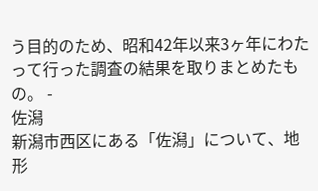う目的のため、昭和42年以来3ヶ年にわたって行った調査の結果を取りまとめたもの。 -
佐潟
新潟市西区にある「佐潟」について、地形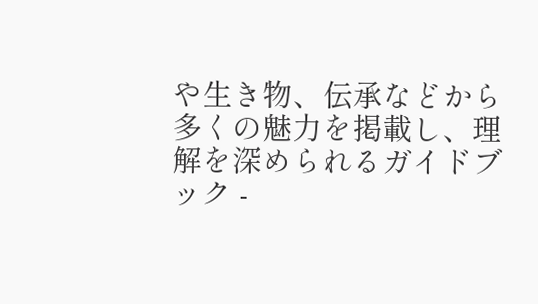や生き物、伝承などから多くの魅力を掲載し、理解を深められるガイドブック -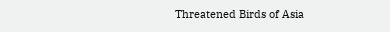Threatened Birds of Asia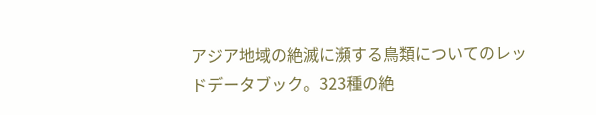アジア地域の絶滅に瀕する鳥類についてのレッドデータブック。323種の絶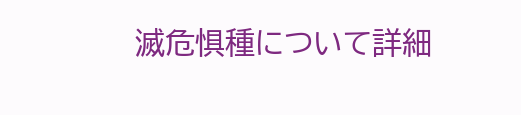滅危惧種について詳細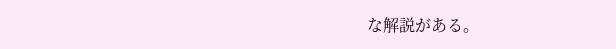な解説がある。